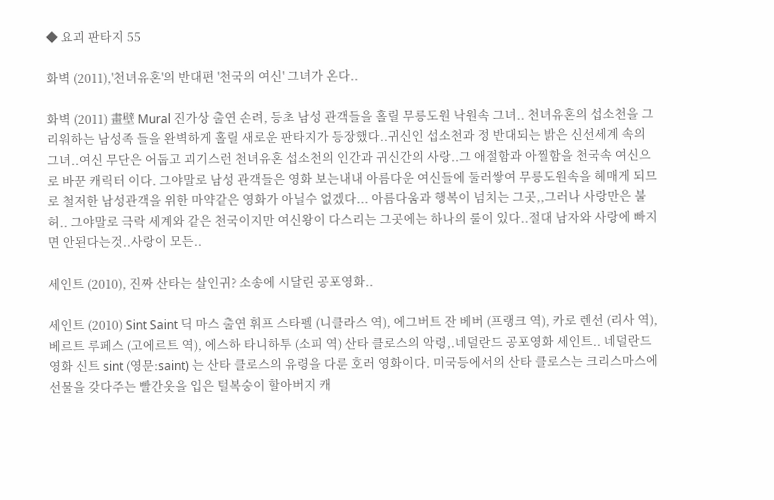◆ 요괴 판타지 55

화벽 (2011),'천녀유혼'의 반대편 '천국의 여신' 그녀가 온다..

화벽 (2011) 畫壁 Mural 진가상 출연 손려, 등초 남성 관객들을 홀릴 무릉도원 낙원속 그녀.. 천녀유혼의 섭소천을 그리워하는 남성족 들을 완벽하게 홀릴 새로운 판타지가 등장했다..귀신인 섭소천과 정 반대되는 밝은 신선세계 속의 그녀..여신 무단은 어둡고 괴기스런 천녀유혼 섭소천의 인간과 귀신간의 사랑..그 애절함과 아찔함을 천국속 여신으로 바꾼 캐릭터 이다. 그야말로 남성 관객들은 영화 보는내내 아름다운 여신들에 둘러쌓여 무릉도원속을 헤매게 되므로 철저한 남성관객을 위한 마약같은 영화가 아닐수 없겠다... 아름다움과 행복이 넘치는 그곳,,그러나 사랑만은 불허.. 그야말로 극락 세계와 같은 천국이지만 여신왕이 다스리는 그곳에는 하나의 룰이 있다..절대 남자와 사랑에 빠지면 안된다는것..사랑이 모든..

세인트 (2010), 진짜 산타는 살인귀? 소송에 시달린 공포영화..

세인트 (2010) Sint Saint 딕 마스 출연 휘프 스타펠 (니클라스 역), 에그버트 잔 베버 (프랭크 역), 카로 렌선 (리사 역), 베르트 루페스 (고에르트 역), 에스하 타니하투 (소피 역) 산타 클로스의 악령,.네덜란드 공포영화 세인트.. 네덜란드 영화 신트 sint (영문:saint) 는 산타 클로스의 유령을 다룬 호러 영화이다. 미국등에서의 산타 클로스는 크리스마스에 선물을 갖다주는 빨간옷을 입은 털복숭이 할아버지 캐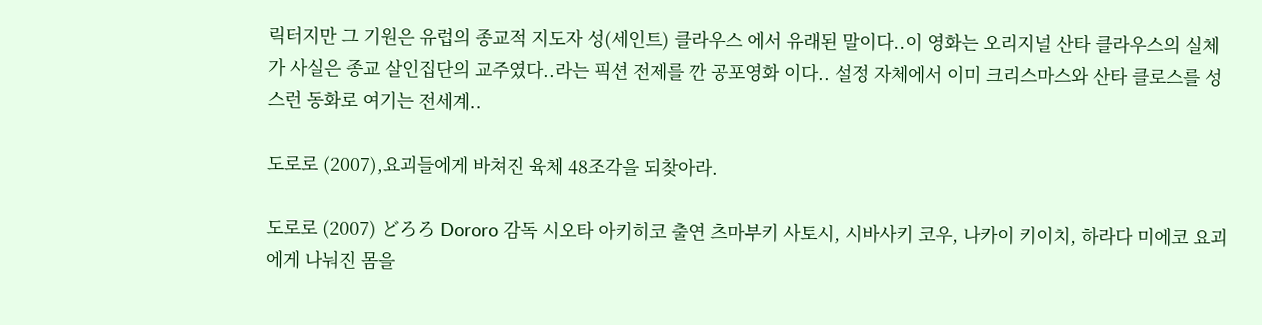릭터지만 그 기원은 유럽의 종교적 지도자 성(세인트) 클라우스 에서 유래된 말이다..이 영화는 오리지널 산타 클라우스의 실체가 사실은 종교 살인집단의 교주였다..라는 픽션 전제를 깐 공포영화 이다.. 설정 자체에서 이미 크리스마스와 산타 클로스를 성스런 동화로 여기는 전세계..

도로로 (2007),요괴들에게 바쳐진 육체 48조각을 되찾아라.

도로로 (2007) どろろ Dororo 감독 시오타 아키히코 출연 츠마부키 사토시, 시바사키 코우, 나카이 키이치, 하라다 미에코 요괴에게 나눠진 몸을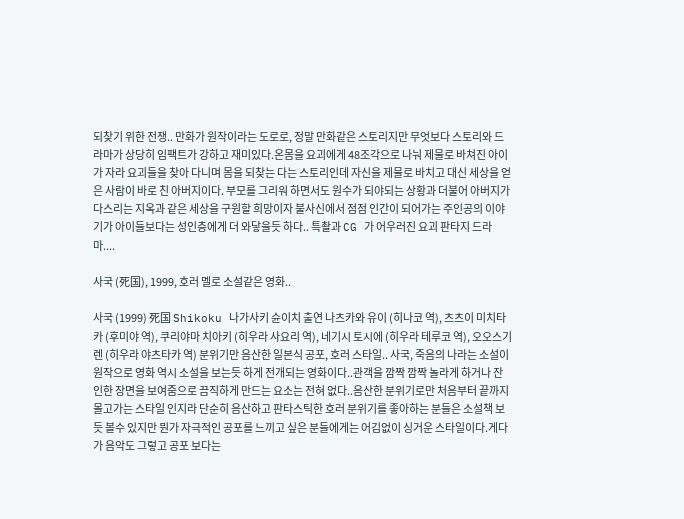되찾기 위한 전쟁.. 만화가 원작이라는 도로로, 정말 만화같은 스토리지만 무엇보다 스토리와 드라마가 상당히 임팩트가 강하고 재미있다.온몸을 요괴에게 48조각으로 나눠 제물로 바쳐진 아이가 자라 요괴들을 찾아 다니며 몸을 되찾는 다는 스토리인데 자신을 제물로 바치고 대신 세상을 얻은 사람이 바로 친 아버지이다. 부모를 그리워 하면서도 원수가 되야되는 상황과 더불어 아버지가 다스리는 지옥과 같은 세상을 구원할 희망이자 불사신에서 점점 인간이 되어가는 주인공의 이야기가 아이들보다는 성인층에게 더 와닿을듯 하다.. 특촬과 CG 가 어우러진 요괴 판타지 드라마....

사국 (死国), 1999, 호러 멜로 소설같은 영화..

사국 (1999) 死国 Shikoku 나가사키 슌이치 출연 나츠카와 유이 (히나코 역), 츠츠이 미치타카 (후미야 역), 쿠리야마 치아키 (히우라 사요리 역), 네기시 토시에 (히우라 테루코 역), 오오스기 렌 (히우라 야츠타카 역) 분위기만 음산한 일본식 공포, 호러 스타일.. 사국, 죽음의 나라는 소설이 원작으로 영화 역시 소설을 보는듯 하게 전개되는 영화이다..관객을 깜짝 깜짝 놀라게 하거나 잔인한 장면을 보여줌으로 끔직하게 만드는 요소는 전혀 없다..음산한 분위기로만 처음부터 끝까지 몰고가는 스타일 인지라 단순히 음산하고 판타스틱한 호러 분위기를 좋아하는 분들은 소설책 보듯 볼수 있지만 뭔가 자극적인 공포를 느끼고 싶은 분들에게는 어김없이 싱거운 스타일이다.게다가 음악도 그렇고 공포 보다는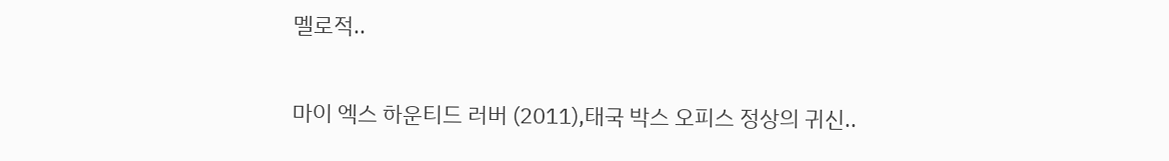멜로적..

마이 엑스 하운티드 러버 (2011),태국 박스 오피스 정상의 귀신..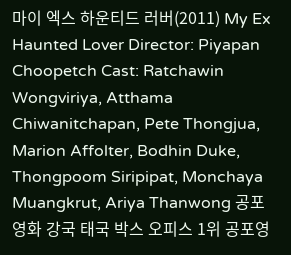마이 엑스 하운티드 러버(2011) My Ex Haunted Lover Director: Piyapan Choopetch Cast: Ratchawin Wongviriya, Atthama Chiwanitchapan, Pete Thongjua, Marion Affolter, Bodhin Duke, Thongpoom Siripipat, Monchaya Muangkrut, Ariya Thanwong 공포영화 강국 태국 박스 오피스 1위 공포영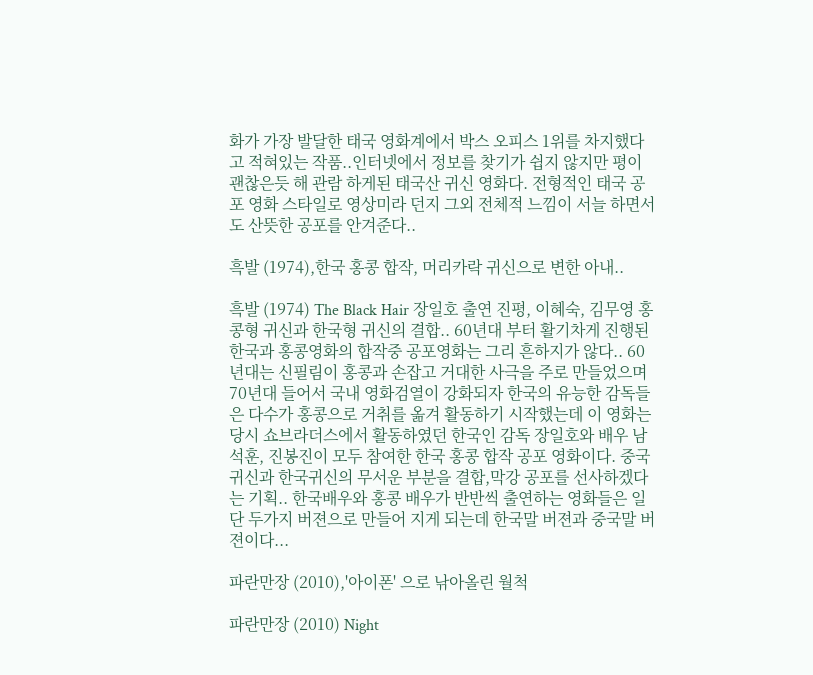화가 가장 발달한 태국 영화계에서 박스 오피스 1위를 차지했다고 적혀있는 작품..인터넷에서 정보를 찾기가 쉽지 않지만 평이 괜찮은듯 해 관람 하게된 태국산 귀신 영화다. 전형적인 태국 공포 영화 스타일로 영상미라 던지 그외 전체적 느낌이 서늘 하면서도 산뜻한 공포를 안겨준다..

흑발 (1974),한국 홍콩 합작, 머리카락 귀신으로 변한 아내..

흑발 (1974) The Black Hair 장일호 출연 진평, 이혜숙, 김무영 홍콩형 귀신과 한국형 귀신의 결합.. 60년대 부터 활기차게 진행된 한국과 홍콩영화의 합작중 공포영화는 그리 흔하지가 않다.. 60년대는 신필림이 홍콩과 손잡고 거대한 사극을 주로 만들었으며 70년대 들어서 국내 영화검열이 강화되자 한국의 유능한 감독들은 다수가 홍콩으로 거취를 옮겨 활동하기 시작했는데 이 영화는 당시 쇼브라더스에서 활동하였던 한국인 감독 장일호와 배우 남석훈, 진봉진이 모두 참여한 한국 홍콩 합작 공포 영화이다. 중국 귀신과 한국귀신의 무서운 부분을 결합,막강 공포를 선사하겠다는 기획.. 한국배우와 홍콩 배우가 반반씩 출연하는 영화들은 일단 두가지 버젼으로 만들어 지게 되는데 한국말 버젼과 중국말 버젼이다...

파란만장 (2010),'아이폰' 으로 낚아올린 월척

파란만장 (2010) Night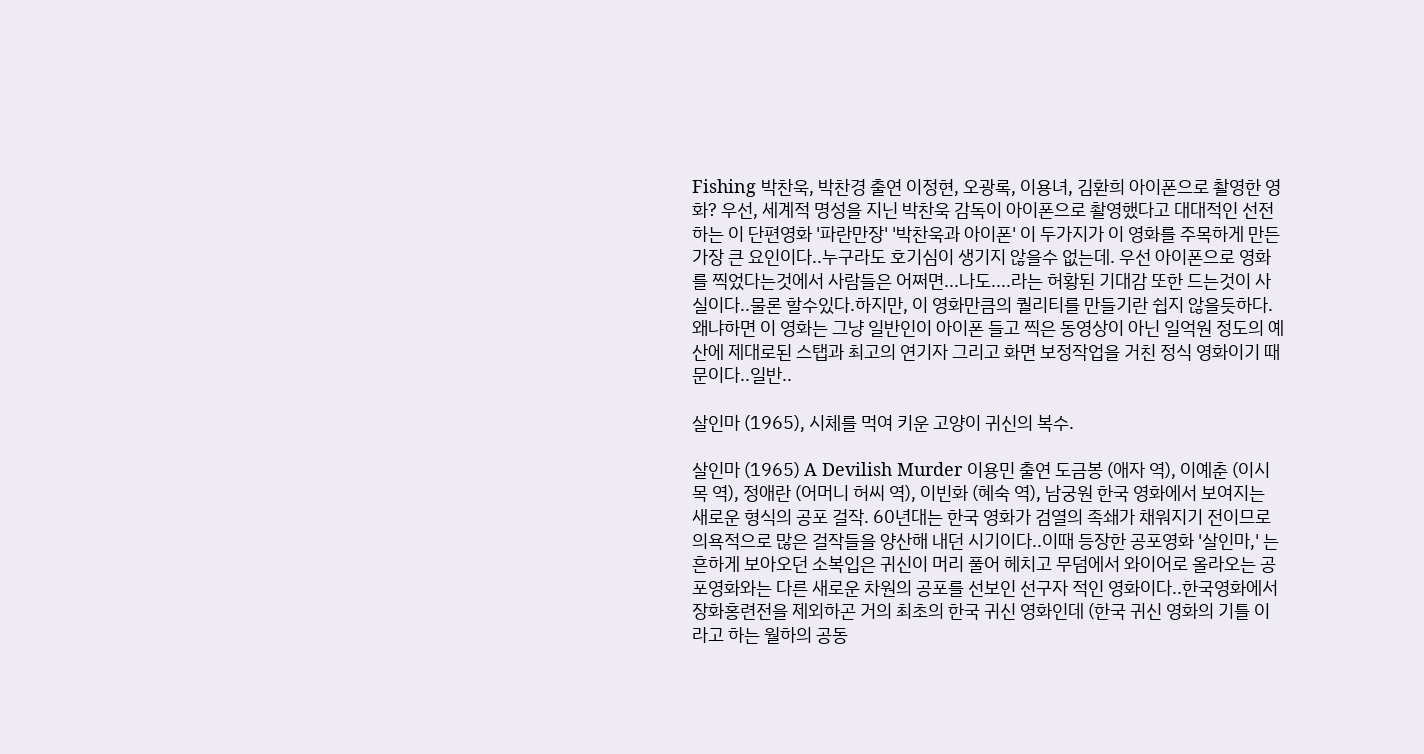Fishing 박찬욱, 박찬경 출연 이정현, 오광록, 이용녀, 김환희 아이폰으로 촬영한 영화? 우선, 세계적 명성을 지닌 박찬욱 감독이 아이폰으로 촬영했다고 대대적인 선전하는 이 단편영화 '파란만장' '박찬욱과 아이폰' 이 두가지가 이 영화를 주목하게 만든 가장 큰 요인이다..누구라도 호기심이 생기지 않을수 없는데. 우선 아이폰으로 영화를 찍었다는것에서 사람들은 어쩌면...나도....라는 허황된 기대감 또한 드는것이 사실이다..물론 할수있다.하지만, 이 영화만큼의 퀄리티를 만들기란 쉽지 않을듯하다. 왜냐하면 이 영화는 그냥 일반인이 아이폰 들고 찍은 동영상이 아닌 일억원 정도의 예산에 제대로된 스탭과 최고의 연기자 그리고 화면 보정작업을 거친 정식 영화이기 때문이다..일반..

살인마 (1965), 시체를 먹여 키운 고양이 귀신의 복수.

살인마 (1965) A Devilish Murder 이용민 출연 도금봉 (애자 역), 이예춘 (이시목 역), 정애란 (어머니 허씨 역), 이빈화 (혜숙 역), 남궁원 한국 영화에서 보여지는 새로운 형식의 공포 걸작. 60년대는 한국 영화가 검열의 족쇄가 채워지기 전이므로 의욕적으로 많은 걸작들을 양산해 내던 시기이다..이때 등장한 공포영화 '살인마,' 는 흔하게 보아오던 소복입은 귀신이 머리 풀어 헤치고 무덤에서 와이어로 올라오는 공포영화와는 다른 새로운 차원의 공포를 선보인 선구자 적인 영화이다..한국영화에서 장화홍련전을 제외하곤 거의 최초의 한국 귀신 영화인데 (한국 귀신 영화의 기틀 이라고 하는 월하의 공동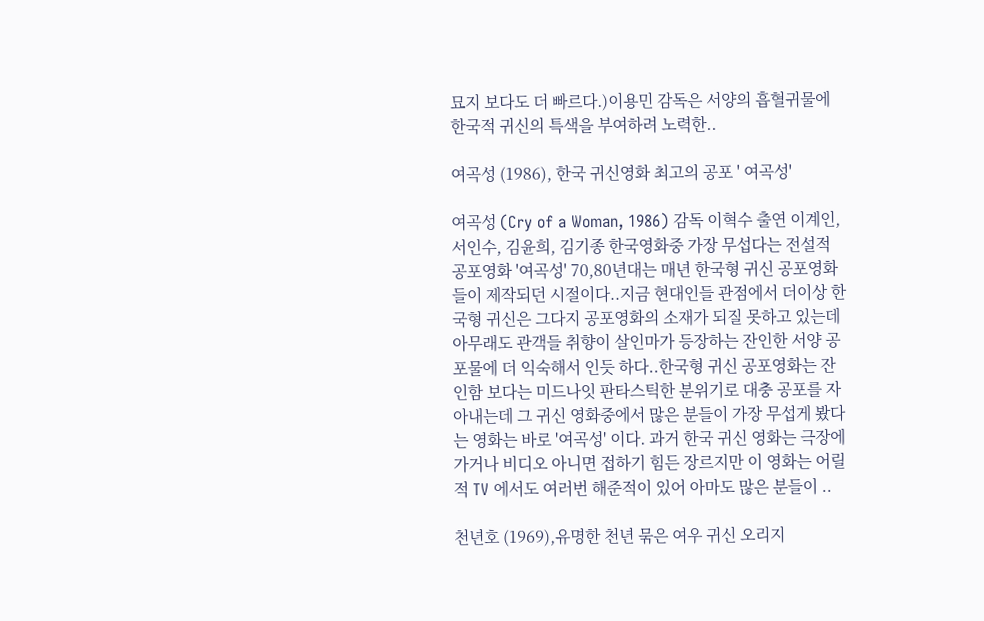묘지 보다도 더 빠르다.)이용민 감독은 서양의 흡혈귀물에 한국적 귀신의 특색을 부여하려 노력한..

여곡성 (1986), 한국 귀신영화 최고의 공포 ' 여곡성'

여곡성 (Cry of a Woman, 1986) 감독 이혁수 출연 이계인, 서인수, 김윤희, 김기종 한국영화중 가장 무섭다는 전설적 공포영화 '여곡성' 70,80년대는 매년 한국형 귀신 공포영화들이 제작되던 시절이다..지금 현대인들 관점에서 더이상 한국형 귀신은 그다지 공포영화의 소재가 되질 못하고 있는데 아무래도 관객들 취향이 살인마가 등장하는 잔인한 서양 공포물에 더 익숙해서 인듯 하다..한국형 귀신 공포영화는 잔인함 보다는 미드나잇 판타스틱한 분위기로 대충 공포를 자아내는데 그 귀신 영화중에서 많은 분들이 가장 무섭게 봤다는 영화는 바로 '여곡성' 이다. 과거 한국 귀신 영화는 극장에 가거나 비디오 아니면 접하기 힘든 장르지만 이 영화는 어릴적 TV 에서도 여러번 해준적이 있어 아마도 많은 분들이 ..

천년호 (1969),유명한 천년 묶은 여우 귀신 오리지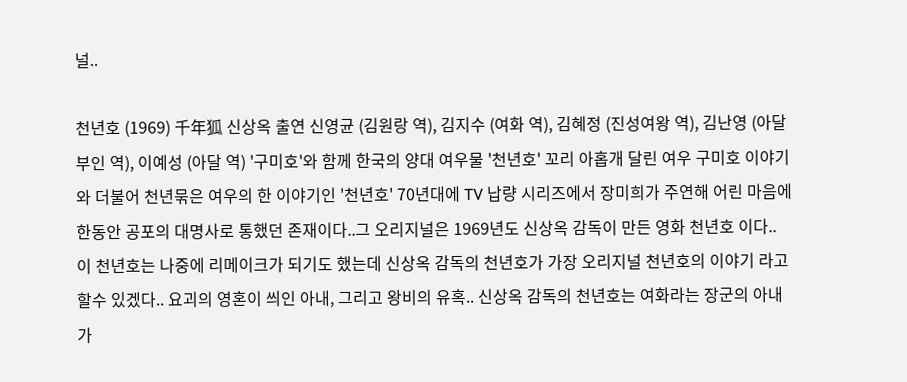널..

천년호 (1969) 千年狐 신상옥 출연 신영균 (김원랑 역), 김지수 (여화 역), 김혜정 (진성여왕 역), 김난영 (아달부인 역), 이예성 (아달 역) '구미호'와 함께 한국의 양대 여우물 '천년호' 꼬리 아홉개 달린 여우 구미호 이야기와 더불어 천년묶은 여우의 한 이야기인 '천년호' 70년대에 TV 납량 시리즈에서 장미희가 주연해 어린 마음에 한동안 공포의 대명사로 통했던 존재이다..그 오리지널은 1969년도 신상옥 감독이 만든 영화 천년호 이다.. 이 천년호는 나중에 리메이크가 되기도 했는데 신상옥 감독의 천년호가 가장 오리지널 천년호의 이야기 라고 할수 있겠다.. 요괴의 영혼이 씌인 아내, 그리고 왕비의 유혹.. 신상옥 감독의 천년호는 여화라는 장군의 아내가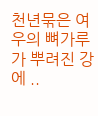천년묶은 여우의 뼈가루가 뿌려진 강에 ..